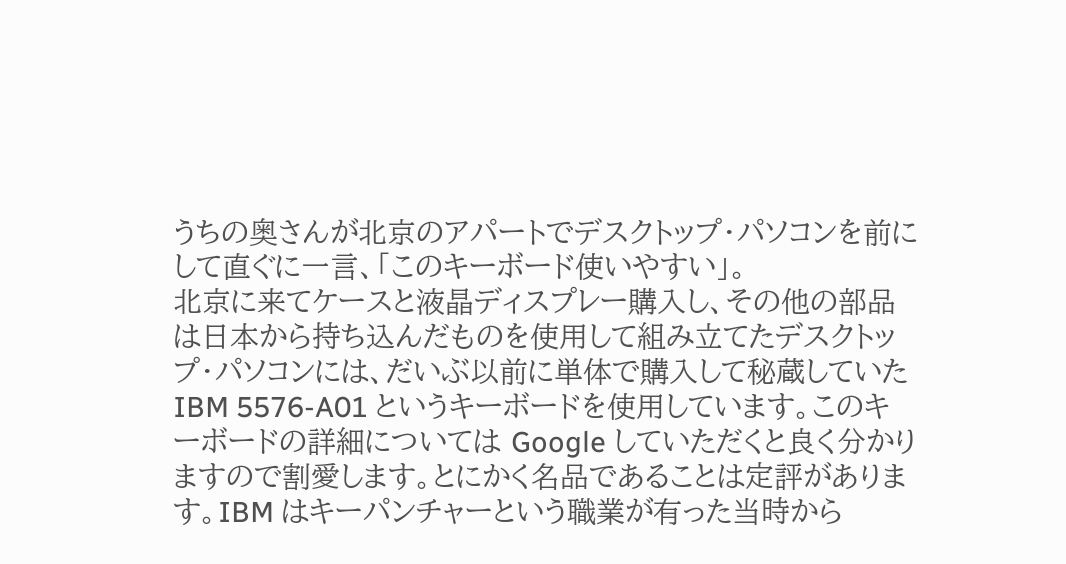うちの奥さんが北京のアパートでデスクトップ・パソコンを前にして直ぐに一言、「このキーボード使いやすい」。
北京に来てケースと液晶ディスプレー購入し、その他の部品は日本から持ち込んだものを使用して組み立てたデスクトップ・パソコンには、だいぶ以前に単体で購入して秘蔵していた IBM 5576-A01 というキーボードを使用しています。このキーボードの詳細については Google していただくと良く分かりますので割愛します。とにかく名品であることは定評があります。IBM はキーパンチャーという職業が有った当時から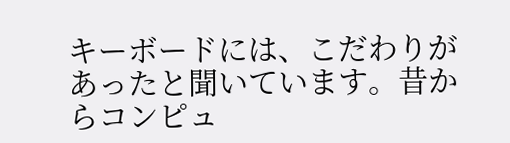キーボードには、こだわりがあったと聞いています。昔からコンピュ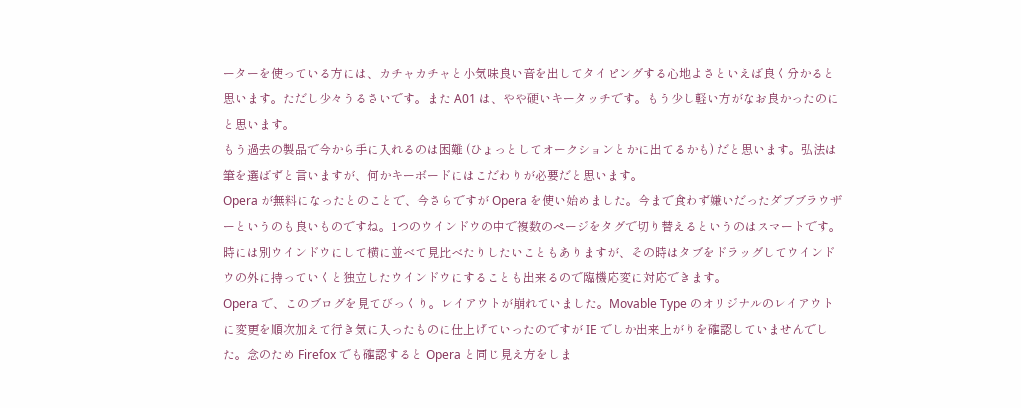ーターを使っている方には、カチャカチャと小気味良い音を出してタイピングする心地よさといえば良く分かると思います。ただし少々うるさいです。また A01 は、やや硬いキータッチです。もう少し軽い方がなお良かったのにと思います。
もう過去の製品で今から手に入れるのは困難 (ひょっとしてオークションとかに出てるかも) だと思います。弘法は筆を選ばずと言いますが、何かキーボードにはこだわりが必要だと思います。
Opera が無料になったとのことで、今さらですが Opera を使い始めました。今まで食わず嫌いだったダブブラウザーというのも良いものですね。1つのウインドウの中で複数のページをタグで切り替えるというのはスマートです。時には別ウインドウにして横に並べて見比べたりしたいこともありますが、その時はタブをドラッグしてウインドウの外に持っていくと独立したウインドウにすることも出来るので臨機応変に対応できます。
Opera で、このブログを見てびっくり。レイアウトが崩れていました。Movable Type のオリジナルのレイアウトに変更を順次加えて行き気に入ったものに仕上げていったのですが IE でしか出来上がりを確認していませんでした。念のため Firefox でも確認すると Opera と同じ見え方をしま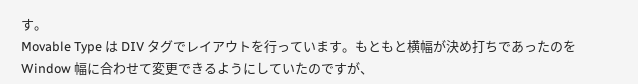す。
Movable Type は DIV タグでレイアウトを行っています。もともと横幅が決め打ちであったのを Window 幅に合わせて変更できるようにしていたのですが、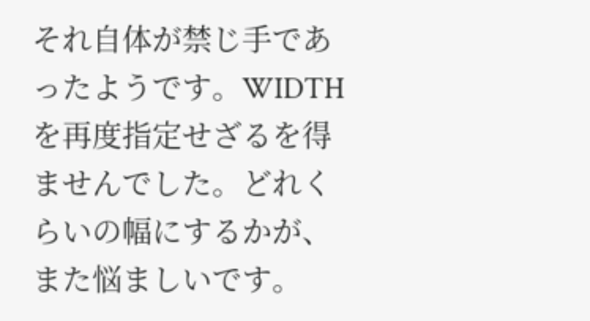それ自体が禁じ手であったようです。WIDTH を再度指定せざるを得ませんでした。どれくらいの幅にするかが、また悩ましいです。